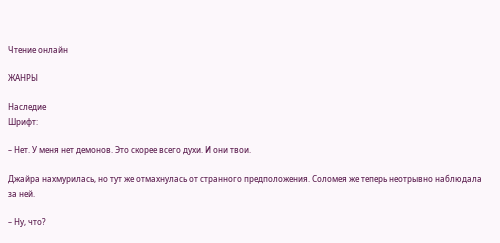Чтение онлайн

ЖАНРЫ

Наследие
Шрифт:

– Нет. У меня нет демонов. Это скорее всего духи. И они твои.

Джайра нахмурилась, но тут же отмахнулась от странного предположения. Соломея же теперь неотрывно наблюдала за ней.

– Ну, что?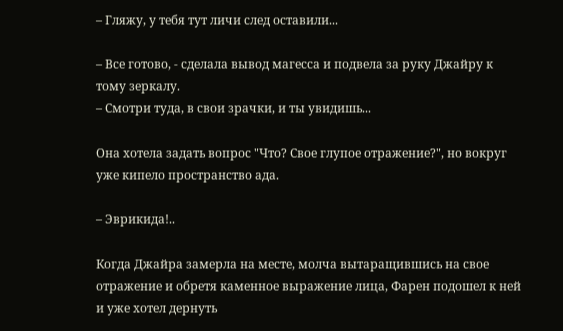– Гляжу, у тебя тут личи след оставили...

– Все готово, - сделала вывод магесса и подвела за руку Джайру к тому зеркалу.
– Смотри туда, в свои зрачки, и ты увидишь...

Она хотела задать вопрос "Что? Свое глупое отражение?", но вокруг уже кипело пространство ада.

– Эврикида!..

Когда Джайра замерла на месте, молча вытаращившись на свое отражение и обретя каменное выражение лица, Фарен подошел к ней и уже хотел дернуть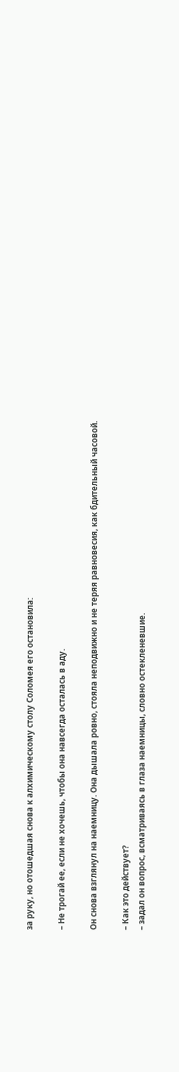за руку, но отошедшая снова к алхимическому столу Соломея его остановила:

– Не трогай ее, если не хочешь, чтобы она навсегда осталась в аду.

Он снова взглянул на наемницу. Она дышала ровно, стояла неподвижно и не теряя равновесия, как бдительный часовой.

– Как это действует?
– задал он вопрос, всматриваясь в глаза наемницы, словно остекленевшие.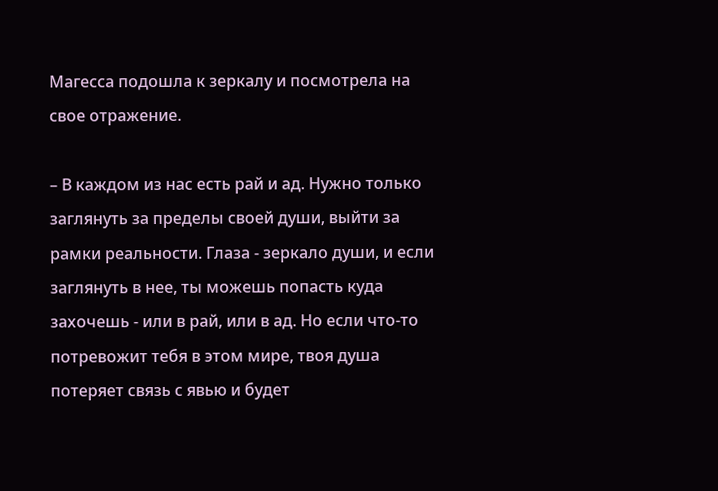Магесса подошла к зеркалу и посмотрела на свое отражение.

– В каждом из нас есть рай и ад. Нужно только заглянуть за пределы своей души, выйти за рамки реальности. Глаза - зеркало души, и если заглянуть в нее, ты можешь попасть куда захочешь - или в рай, или в ад. Но если что-то потревожит тебя в этом мире, твоя душа потеряет связь с явью и будет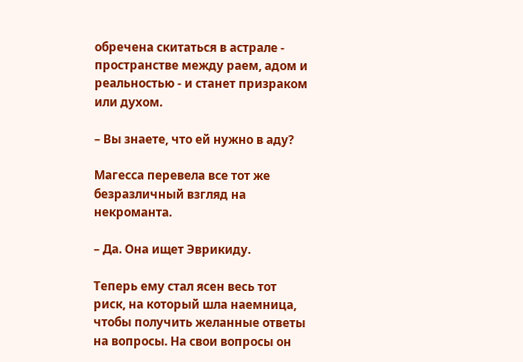обречена скитаться в астрале - пространстве между раем, адом и реальностью - и станет призраком или духом.

– Вы знаете, что ей нужно в аду?

Магесса перевела все тот же безразличный взгляд на некроманта.

– Да. Она ищет Эврикиду.

Теперь ему стал ясен весь тот риск, на который шла наемница, чтобы получить желанные ответы на вопросы. На свои вопросы он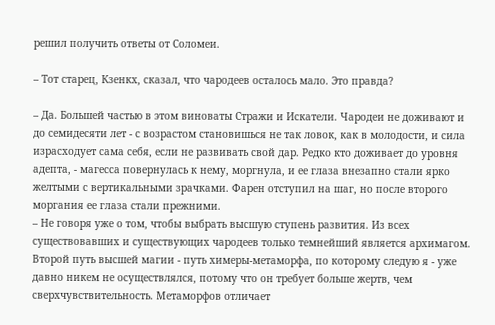решил получить ответы от Соломеи.

– Тот старец, Кзенкх, сказал, что чародеев осталось мало. Это правда?

– Да. Большей частью в этом виноваты Стражи и Искатели. Чародеи не доживают и до семидесяти лет - с возрастом становишься не так ловок, как в молодости, и сила израсходует сама себя, если не развивать свой дар. Редко кто доживает до уровня адепта, - магесса повернулась к нему, моргнула, и ее глаза внезапно стали ярко желтыми с вертикальными зрачками. Фарен отступил на шаг, но после второго моргания ее глаза стали прежними.
– Не говоря уже о том, чтобы выбрать высшую ступень развития. Из всех существовавших и существующих чародеев только темнейший является архимагом. Второй путь высшей магии - путь химеры-метаморфа, по которому следую я - уже давно никем не осуществлялся, потому что он требует больше жертв, чем сверхчувствительность. Метаморфов отличает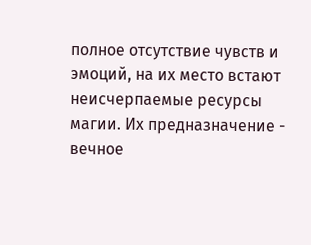полное отсутствие чувств и эмоций, на их место встают неисчерпаемые ресурсы магии. Их предназначение - вечное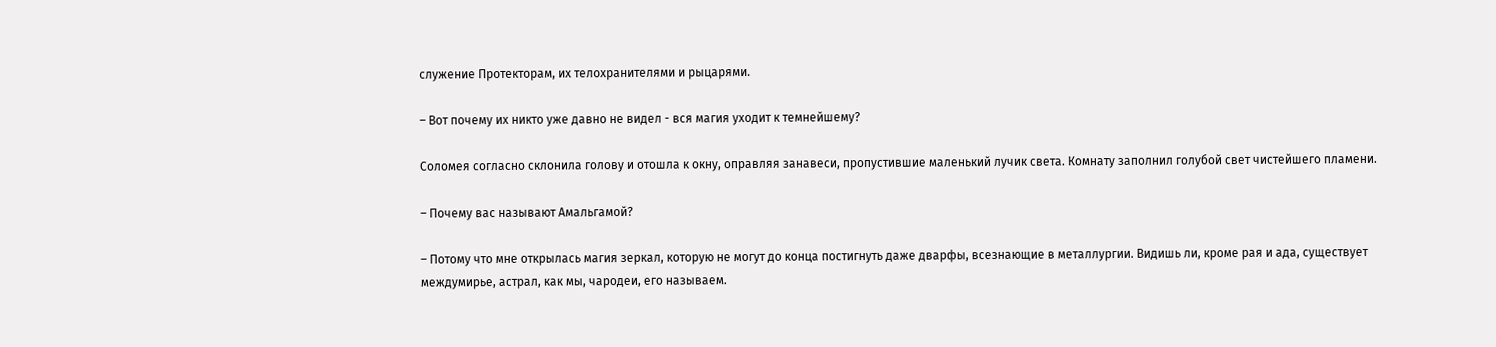служение Протекторам, их телохранителями и рыцарями.

– Вот почему их никто уже давно не видел - вся магия уходит к темнейшему?

Соломея согласно склонила голову и отошла к окну, оправляя занавеси, пропустившие маленький лучик света. Комнату заполнил голубой свет чистейшего пламени.

– Почему вас называют Амальгамой?

– Потому что мне открылась магия зеркал, которую не могут до конца постигнуть даже дварфы, всезнающие в металлургии. Видишь ли, кроме рая и ада, существует междумирье, астрал, как мы, чародеи, его называем.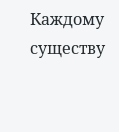Каждому существу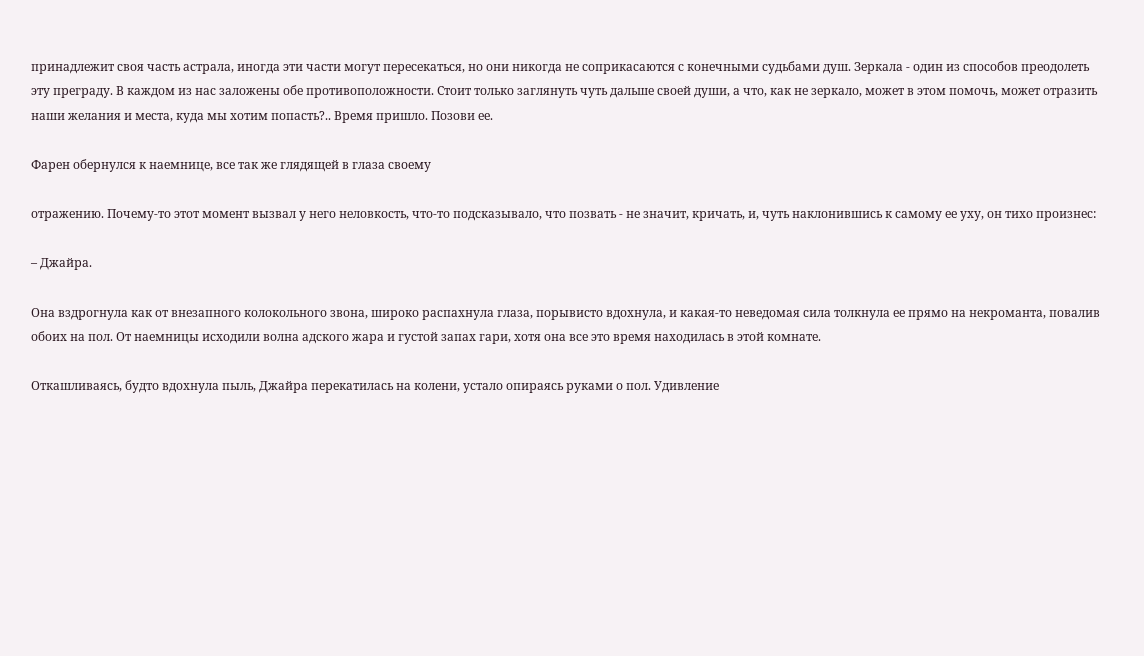принадлежит своя часть астрала, иногда эти части могут пересекаться, но они никогда не соприкасаются с конечными судьбами душ. Зеркала - один из способов преодолеть эту преграду. В каждом из нас заложены обе противоположности. Стоит только заглянуть чуть дальше своей души, а что, как не зеркало, может в этом помочь, может отразить наши желания и места, куда мы хотим попасть?.. Время пришло. Позови ее.

Фарен обернулся к наемнице, все так же глядящей в глаза своему

отражению. Почему-то этот момент вызвал у него неловкость, что-то подсказывало, что позвать - не значит, кричать, и, чуть наклонившись к самому ее уху, он тихо произнес:

– Джайра.

Она вздрогнула как от внезапного колокольного звона, широко распахнула глаза, порывисто вдохнула, и какая-то неведомая сила толкнула ее прямо на некроманта, повалив обоих на пол. От наемницы исходили волна адского жара и густой запах гари, хотя она все это время находилась в этой комнате.

Откашливаясь, будто вдохнула пыль, Джайра перекатилась на колени, устало опираясь руками о пол. Удивление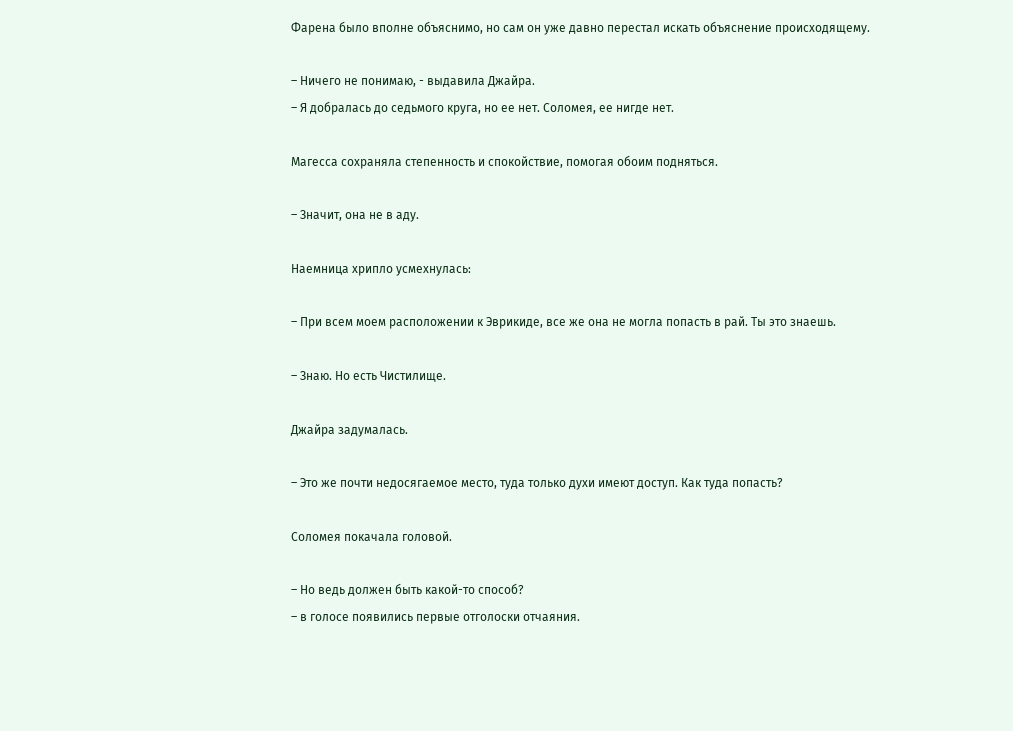Фарена было вполне объяснимо, но сам он уже давно перестал искать объяснение происходящему.

– Ничего не понимаю, - выдавила Джайра.
– Я добралась до седьмого круга, но ее нет. Соломея, ее нигде нет.

Магесса сохраняла степенность и спокойствие, помогая обоим подняться.

– Значит, она не в аду.

Наемница хрипло усмехнулась:

– При всем моем расположении к Эврикиде, все же она не могла попасть в рай. Ты это знаешь.

– Знаю. Но есть Чистилище.

Джайра задумалась.

– Это же почти недосягаемое место, туда только духи имеют доступ. Как туда попасть?

Соломея покачала головой.

– Но ведь должен быть какой-то способ?
– в голосе появились первые отголоски отчаяния.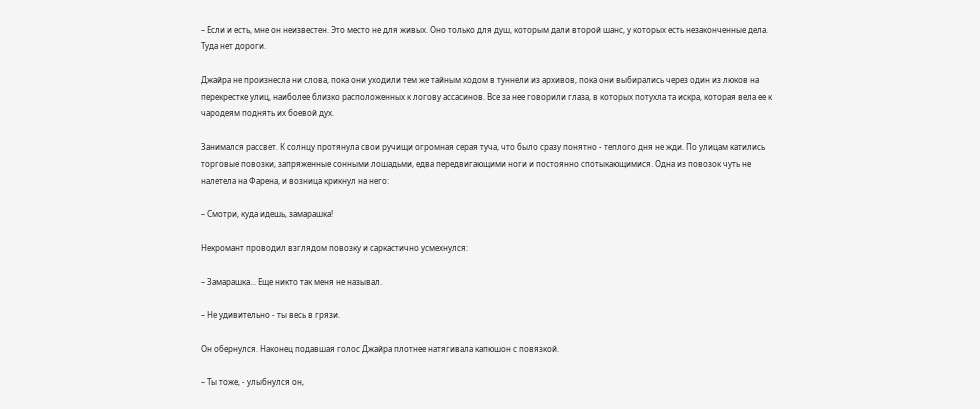– Если и есть, мне он неизвестен. Это место не для живых. Оно только для душ, которым дали второй шанс, у которых есть незаконченные дела. Туда нет дороги.

Джайра не произнесла ни слова, пока они уходили тем же тайным ходом в туннели из архивов, пока они выбирались через один из люков на перекрестке улиц, наиболее близко расположенных к логову ассасинов. Все за нее говорили глаза, в которых потухла та искра, которая вела ее к чародеям поднять их боевой дух.

Занимался рассвет. К солнцу протянула свои ручищи огромная серая туча, что было сразу понятно - теплого дня не жди. По улицам катились торговые повозки, запряженные сонными лошадьми, едва передвигающими ноги и постоянно спотыкающимися. Одна из повозок чуть не налетела на Фарена, и возница крикнул на него:

– Смотри, куда идешь, замарашка!

Некромант проводил взглядом повозку и саркастично усмехнулся:

– Замарашка... Еще никто так меня не называл.

– Не удивительно - ты весь в грязи.

Он обернулся. Наконец подавшая голос Джайра плотнее натягивала капюшон с повязкой.

– Ты тоже, - улыбнулся он,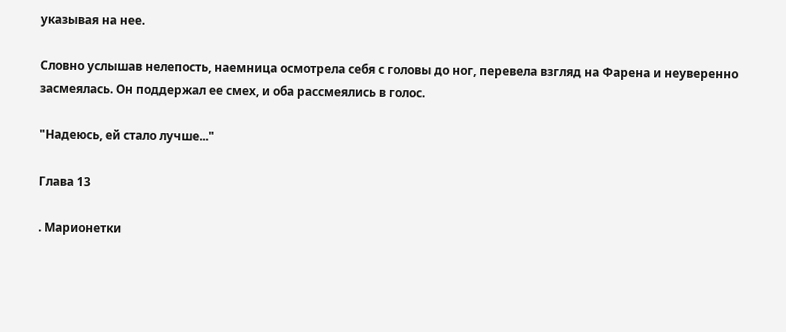указывая на нее.

Словно услышав нелепость, наемница осмотрела себя с головы до ног, перевела взгляд на Фарена и неуверенно засмеялась. Он поддержал ее смех, и оба рассмеялись в голос.

"Надеюсь, ей стало лучше..."

Глава 13

. Марионетки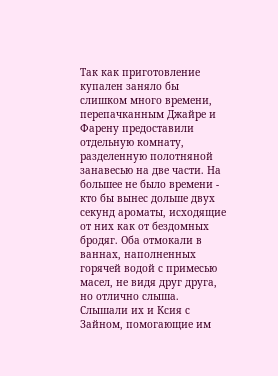Так как приготовление купален заняло бы слишком много времени, перепачканным Джайре и Фарену предоставили отдельную комнату, разделенную полотняной занавесью на две части. На большее не было времени - кто бы вынес дольше двух секунд ароматы, исходящие от них как от бездомных бродяг. Оба отмокали в ваннах, наполненных горячей водой с примесью масел, не видя друг друга, но отлично слыша. Слышали их и Ксия с Зайном, помогающие им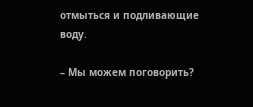отмыться и подливающие воду.

– Мы можем поговорить?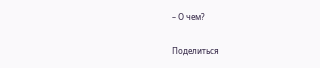– О чем?

Поделиться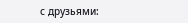с друзьями: